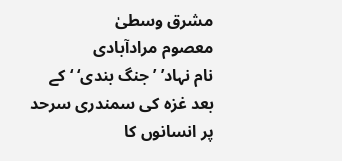مشرق وسطیٰ
معصوم مرادآبادی
نام نہاد’ ’جنگ بندی‘ ‘کے بعد غزہ کی سمندری سرحد پر انسانوں کا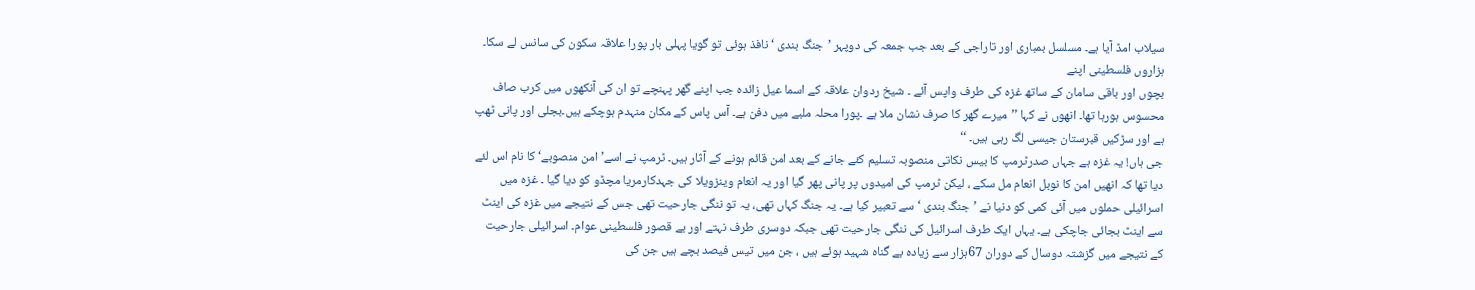سیلاب امڈ آیا ہے۔ مسلسل بمباری اور تاراجی کے بعد جب جمعہ کی دوپہر ’جنگ بندی ‘نافذ ہوئی تو گویا پہلی بار پورا علاقہ سکون کی سانس لے سکا۔ ہزاروں فلسطینی اپنے
بچوں اور باقی سامان کے ساتھ غزہ کی طرف واپس آئے ۔ شیخ ردوان علاقہ کے اسما عیل زائدہ جب اپنے گھر پہنچے تو ان کی آنکھوں میں کرب صاف محسوس ہورہا تھا۔ انھوں نے کہا ’’میرے گھر کا صرف نشان ملا ہے ۔پورا محلہ ملبے میں دفن ہے۔ آس پاس کے مکان منہدم ہوچکے ہیں۔بجلی اور پانی ٹھپ ہے اور سڑکیں قبرستان جیسی لگ رہی ہیں۔ ‘‘
جی ہاں! یہ غزہ ہے جہاں صدرٹرمپ کا بیس نکاتی منصوبہ تسلیم کئے جانے کے بعد امن قائم ہونے کے آثار ہیں۔ ٹرمپ نے اسے’ امن منصوبے‘ کا نام اس لئے دیا تھا کہ انھیں امن کا نوبل انعام مل سکے ، لیکن ٹرمپ کی امیدوں پر پانی پھر گیا اور یہ انعام وینزویلا کی جہدکارمریا مچڈو کو دیا گیا ۔ غزہ میں اسرائیلی حملوں میں آئی کمی کو دنیا نے ’جنگ بندی ‘ سے تعبیر کیا ہے۔ یہ جنگ کہاں تھی، یہ تو ننگی جارحیت تھی جس کے نتیجے میں غزہ کی اینٹ سے اینٹ بجائی جاچکی ہے۔ یہاں ایک طرف اسرائیل کی ننگی جارحیت تھی جبکہ دوسری طرف نہتے اور بے قصور فلسطینی عوام۔ اسرائیلی جارحیت کے نتیجے میں گزشتہ دوسال کے دوران 67ہزار سے زیادہ بے گناہ شہید ہوئے ہیں ، جن میں تیس فیصد بچے ہیں جن کی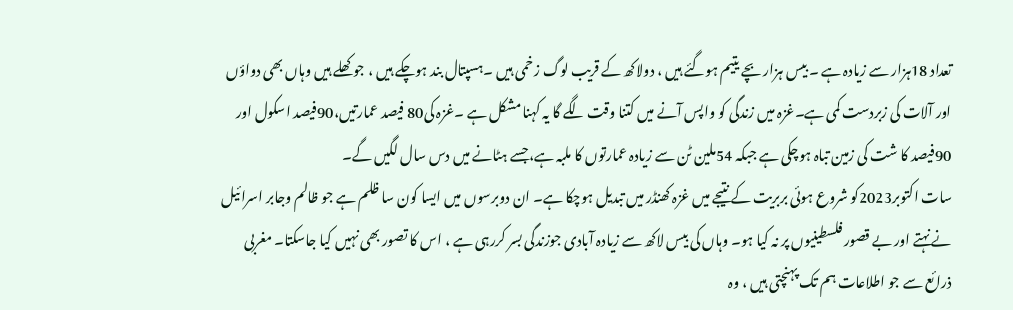تعداد 18ہزار سے زیادہ ہے ۔ بیس ہزار بچے یتیم ہوگئے ہیں ، دولاکھ کے قریب لوگ زخمی ہیں ۔ہسپتال بند ہوچکے ہیں ، جو کھلے ہیں وہاں بھی دواؤں اور آلات کی زبردست کمی ہے۔غزہ میں زندگی کو واپس آنے میں کتنا وقت لگے گا یہ کہنا مشکل ہے ۔غزہ کی80 فیصد عمارتیں،90فیصد اسکول اور 90فیصد کا شت کی زمین تباہ ہوچکی ہے جبکہ 54ملین ٹن سے زیادہ عمارتوں کا ملبہ ہے،جسے ہٹانے میں دس سال لگیں گے۔
سات اکتوبر2023کو شروع ہوئی بربریت کے نتیجے میں غزہ کھنڈر میں تبدیل ہوچکا ہے۔ ان دوبرسوں میں ایسا کون سا ظلم ہے جو ظالم وجابر اسرائیل نے نہتے اور بے قصور فلسطینیوں پر نہ کیا ہو۔ وہاں کی بیس لاکھ سے زیادہ آبادی جوزندگی بسر کررہی ہے ، اس کا تصور بھی نہیں کیا جاسکتا۔ مغربی ذرائع سے جو اطلاعات ہم تک پہنچتی ہیں ، وہ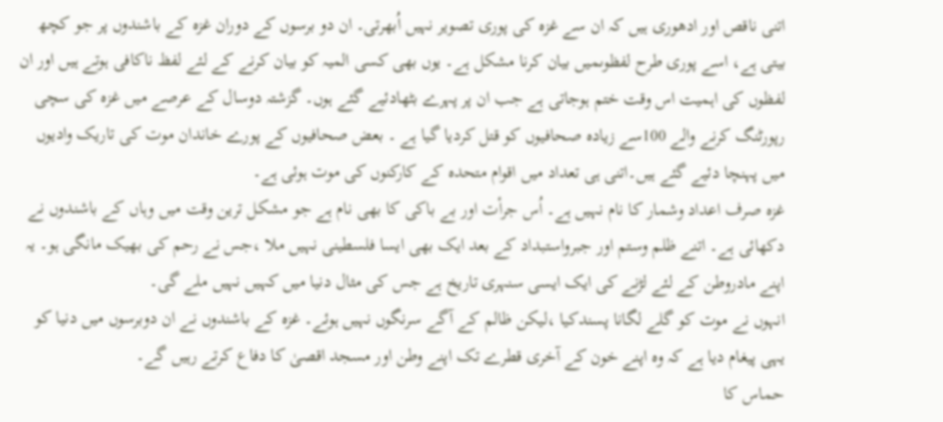اتنی ناقص اور ادھوری ہیں کہ ان سے غزہ کی پوری تصویر نہیں اُبھرتی۔ ان دو برسوں کے دوران غزہ کے باشندوں پر جو کچھ بیتی ہے، اسے پوری طرح لفظوںمیں بیان کرنا مشکل ہے۔ یوں بھی کسی المیہ کو بیان کرنے کے لئے لفظ ناکافی ہوتے ہیں اور ان لفظوں کی اہمیت اس وقت ختم ہوجاتی ہے جب ان پر پہرے بٹھادئیے گئے ہوں۔ گزشتہ دوسال کے عرصے میں غزہ کی سچی رپورٹنگ کرنے والے 100سے زیادہ صحافیوں کو قتل کردیا گیا ہے ۔ بعض صحافیوں کے پورے خاندان موت کی تاریک وادیوں میں پہنچا دئیے گئے ہیں۔اتنی ہی تعداد میں اقوام متحدہ کے کارکنوں کی موت ہوئی ہے۔
غزہ صرف اعداد وشمار کا نام نہیں ہے۔ اُس جرأت اور بے باکی کا بھی نام ہے جو مشکل ترین وقت میں وہاں کے باشندوں نے دکھائی ہے۔ اتنے ظلم وستم اور جبرواستبداد کے بعد ایک بھی ایسا فلسطینی نہیں ملا ،جس نے رحم کی بھیک مانگی ہو۔ یہ اپنے مادروطن کے لئے لڑنے کی ایک ایسی سنہری تاریخ ہے جس کی مثال دنیا میں کہیں نہیں ملے گی۔
انہوں نے موت کو گلے لگانا پسندکیا ،لیکن ظالم کے آگے سرنگوں نہیں ہوئے۔ غزہ کے باشندوں نے ان دوبرسوں میں دنیا کو یہی پیغام دیا ہے کہ وہ اپنے خون کے آخری قطرے تک اپنے وطن اور مسجد اقصیٰ کا دفاع کرتے رہیں گے۔
حماس کا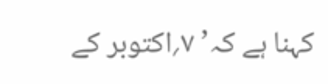کہنا ہے کہ’ ۷؍اکتوبر کے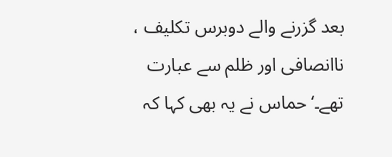بعد گزرنے والے دوبرس تکلیف ، ناانصافی اور ظلم سے عبارت تھے۔‘حماس نے یہ بھی کہا کہ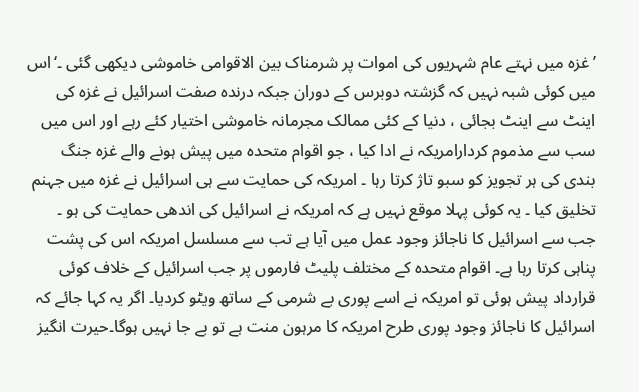’غزہ میں نہتے عام شہریوں کی اموات پر شرمناک بین الاقوامی خاموشی دیکھی گئی ۔‘اس میں کوئی شبہ نہیں کہ گزشتہ دوبرس کے دوران جبکہ درندہ صفت اسرائیل نے غزہ کی اینٹ سے اینٹ بجائی ، دنیا کے کئی ممالک مجرمانہ خاموشی اختیار کئے رہے اور اس میں سب سے مذموم کردارامریکہ نے ادا کیا ، جو اقوام متحدہ میں پیش ہونے والے غزہ جنگ بندی کی ہر تجویز کو سبو تاژ کرتا رہا ۔ امریکہ کی حمایت سے ہی اسرائیل نے غزہ میں جہنم تخلیق کیا ۔ یہ کوئی پہلا موقع نہیں ہے کہ امریکہ نے اسرائیل کی اندھی حمایت کی ہو ۔ جب سے اسرائیل کا ناجائز وجود عمل میں آیا ہے تب سے مسلسل امریکہ اس کی پشت پناہی کرتا رہا ہے۔ اقوام متحدہ کے مختلف پلیٹ فارموں پر جب اسرائیل کے خلاف کوئی قرارداد پیش ہوئی تو امریکہ نے اسے پوری بے شرمی کے ساتھ ویٹو کردیا۔ اگر یہ کہا جائے کہ اسرائیل کا ناجائز وجود پوری طرح امریکہ کا مرہون منت ہے تو بے جا نہیں ہوگا۔حیرت انگیز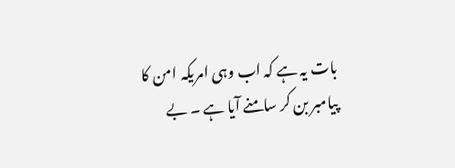بات یہ ہے کہ اب وہی امریکہ امن کا پیامبر بن کر سامنے آیا ہے ۔ بے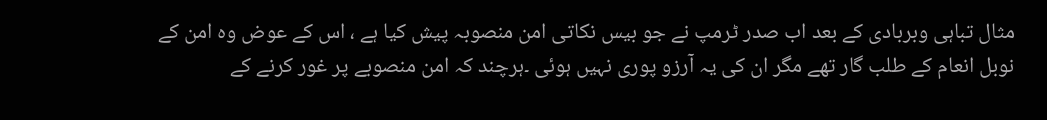مثال تباہی وبربادی کے بعد اب صدر ٹرمپ نے جو بیس نکاتی امن منصوبہ پیش کیا ہے ، اس کے عوض وہ امن کے نوبل انعام کے طلب گار تھے مگر ان کی یہ آرزو پوری نہیں ہوئی ۔ہرچند کہ امن منصوبے پر غور کرنے کے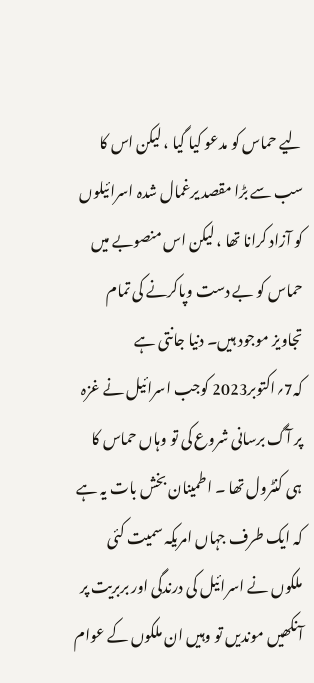لیے حماس کو مدعو کیا گیا ، لیکن اس کا سب سے بڑا مقصد یرغمال شدہ اسرائیلوں کو آزاد کرانا تھا ، لیکن اس منصوبے میں حماس کو بے دست وپاکرنے کی تمام تجاویز موجود ہیں۔ دنیا جانتی ہے کہ7؍اکتوبر2023 کوجب اسرائیل نے غزہ پر آگ برسانی شروع کی تو وہاں حماس کا ہی کنٹرول تھا ۔ اطمینان بخش بات یہ ہے کہ ایک طرف جہاں امریکہ سمیت کئی ملکوں نے اسرائیل کی درندگی اور بربریت پر آنکھیں موندیں تو وہیں ان ملکوں کے عوام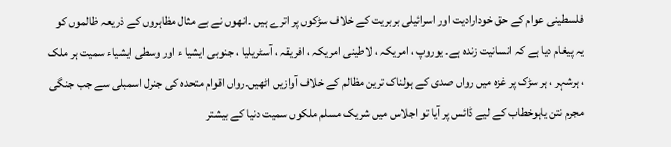فلسطینی عوام کے حق خودارادیت اور اسرائیلی بربریت کے خلاف سڑکوں پر اترے ہیں ۔انھوں نے بے مثال مظاہروں کے ذریعہ ظالموں کو یہ پیغام دیا ہے کہ انسانیت زندہ ہے۔ یوروپ ، امریکہ ، لاطینی امریکہ ، افریقہ ، آسٹریلیا ، جنوبی ایشیا ء اور وسطی ایشیاء سمیت ہر ملک ، ہرشہر ، ہر سڑک پر غزہ میں رواں صدی کے ہولناک ترین مظالم کے خلاف آوازیں اٹھیں۔رواں اقوام متحدہ کی جنرل اسمبلی سے جب جنگی مجرم نتن یاہوخطاب کے لیے ڈائس پر آیا تو اجلاس میں شریک مسلم ملکوں سمیت دنیا کے بیشتر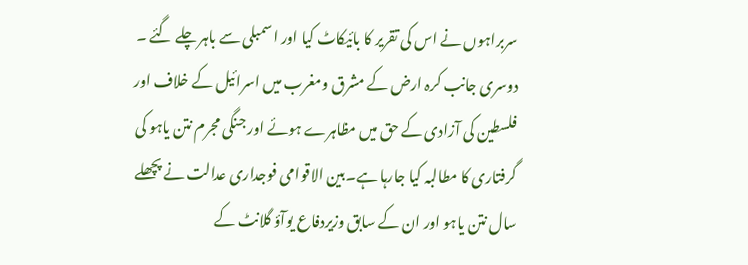سربراہوں نے اس کی تقریر کا بائیکاٹ کیا اور اسمبلی سے باہر چلے گئے ۔ دوسری جانب کرہ ارض کے مشرق ومغرب میں اسرائیل کے خلاف اور فلسطین کی آزادی کے حق میں مظاہرے ہوئے اور جنگی مجرم نتن یاہو کی گرفتاری کا مطالبہ کیا جارہا ہے۔بین الاقوامی فوجداری عدالت نے پچھلے سال نتن یاہو اور ان کے سابق وزیردفاع یوآؤ گلانٹ کے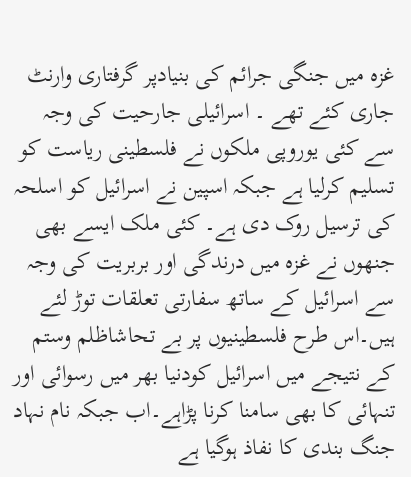غزہ میں جنگی جرائم کی بنیادپر گرفتاری وارنٹ جاری کئے تھے ۔ اسرائیلی جارحیت کی وجہ سے کئی یوروپی ملکوں نے فلسطینی ریاست کو تسلیم کرلیا ہے جبکہ اسپین نے اسرائیل کو اسلحہ کی ترسیل روک دی ہے۔ کئی ملک ایسے بھی جنھوں نے غزہ میں درندگی اور بربریت کی وجہ سے اسرائیل کے ساتھ سفارتی تعلقات توڑ لئے ہیں۔اس طرح فلسطینیوں پر بے تحاشاظلم وستم کے نتیجے میں اسرائیل کودنیا بھر میں رسوائی اور تنہائی کا بھی سامنا کرنا پڑاہے۔اب جبکہ نام نہاد جنگ بندی کا نفاذ ہوگیا ہے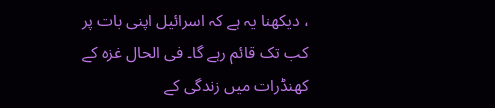، دیکھنا یہ ہے کہ اسرائیل اپنی بات پر کب تک قائم رہے گا۔ فی الحال غزہ کے کھنڈرات میں زندگی کے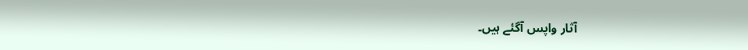آثار واپس آگئے ہیں۔